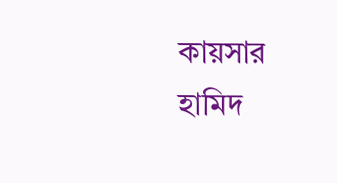কায়সার হামিদ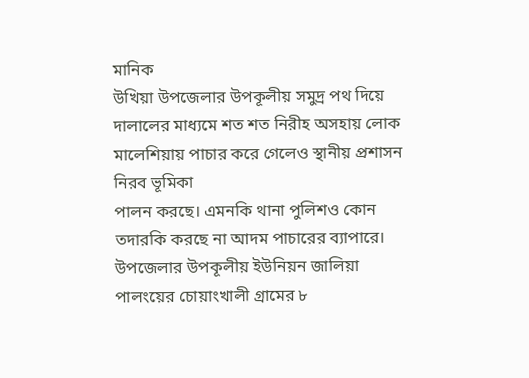মানিক
উখিয়া উপজেলার উপকূলীয় সমুদ্র পথ দিয়ে দালালের মাধ্যমে শত শত নিরীহ অসহায় লোক মালেশিয়ায় পাচার করে গেলেও স্থানীয় প্রশাসন নিরব ভূমিকা
পালন করছে। এমনকি থানা পুলিশও কোন তদারকি করছে না আদম পাচারের ব্যাপারে।
উপজেলার উপকূলীয় ইউনিয়ন জালিয়া পালংয়ের চোয়াংখালী গ্রামের ৮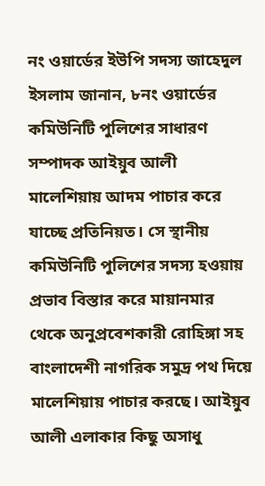নং ওয়ার্ডের ইউপি সদস্য জাহেদুল ইসলাম জানান, ৮নং ওয়ার্ডের কমিউনিটি পুলিশের সাধারণ সম্পাদক আইয়ুব আলী মালেশিয়ায় আদম পাচার করে যাচ্ছে প্রতিনিয়ত। সে স্থানীয় কমিউনিটি পুলিশের সদস্য হওয়ায় প্রভাব বিস্তার করে মায়ানমার থেকে অনুপ্রবেশকারী রোহিঙ্গা সহ বাংলাদেশী নাগরিক সমুদ্র পথ দিয়ে মালেশিয়ায় পাচার করছে। আইয়ুব আলী এলাকার কিছু অসাধু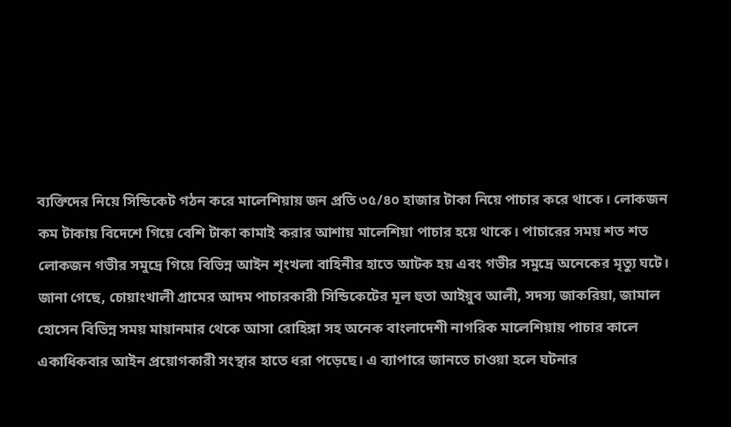ব্যক্তিদের নিয়ে সিন্ডিকেট গঠন করে মালেশিয়ায় জন প্রতি ৩৫/৪০ হাজার টাকা নিয়ে পাচার করে থাকে। লোকজন কম টাকায় বিদেশে গিয়ে বেশি টাকা কামাই করার আশায় মালেশিয়া পাচার হয়ে থাকে। পাচারের সময় শত শত লোকজন গভীর সমুদ্রে গিয়ে বিভিন্ন আইন শৃংখলা বাহিনীর হাতে আটক হয় এবং গভীর সমুদ্রে অনেকের মৃত্যু ঘটে।
জানা গেছে, চোয়াংখালী গ্রামের আদম পাচারকারী সিন্ডিকেটের মূল হুতা আইয়ুব আলী, সদস্য জাকরিয়া, জামাল হোসেন বিভিন্ন সময় মায়ানমার থেকে আসা রোহিঙ্গা সহ অনেক বাংলাদেশী নাগরিক মালেশিয়ায় পাচার কালে একাধিকবার আইন প্রয়োগকারী সংস্থার হাতে ধরা পড়েছে। এ ব্যাপারে জানতে চাওয়া হলে ঘটনার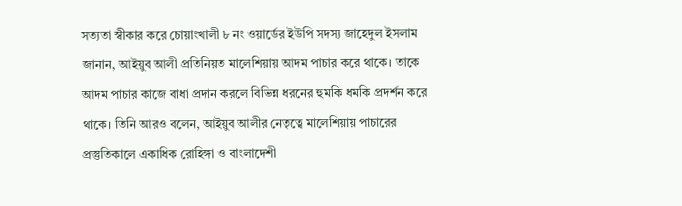সত্যতা স্বীকার করে চোয়াংখালী ৮ নং ওয়ার্ডের ইউপি সদস্য জাহেদুল ইসলাম জানান, আইয়ুব আলী প্রতিনিয়ত মালেশিয়ায় আদম পাচার করে থাকে। তাকে আদম পাচার কাজে বাধা প্রদান করলে বিভিন্ন ধরনের হুমকি ধমকি প্রদর্শন করে থাকে। তিনি আরও বলেন, আইয়ুব আলীর নেতৃত্বে মালেশিয়ায় পাচারের প্রস্তুতিকালে একাধিক রোহিঙ্গা ও বাংলাদেশী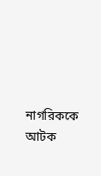নাগরিককে আটক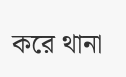করে থানা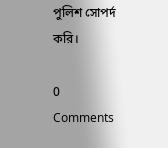পুলিশ সোপর্দ করি।

0 Comments